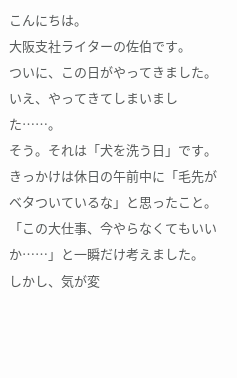こんにちは。
大阪支社ライターの佐伯です。
ついに、この日がやってきました。
いえ、やってきてしまいました……。
そう。それは「犬を洗う日」です。
きっかけは休日の午前中に「毛先がベタついているな」と思ったこと。
「この大仕事、今やらなくてもいいか……」と一瞬だけ考えました。
しかし、気が変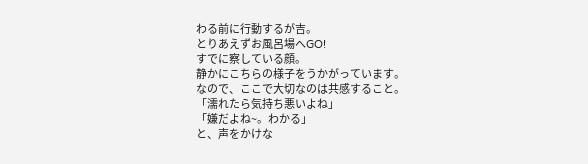わる前に行動するが吉。
とりあえずお風呂場へGO!
すでに察している顔。
静かにこちらの様子をうかがっています。
なので、ここで大切なのは共感すること。
「濡れたら気持ち悪いよね」
「嫌だよね~。わかる」
と、声をかけな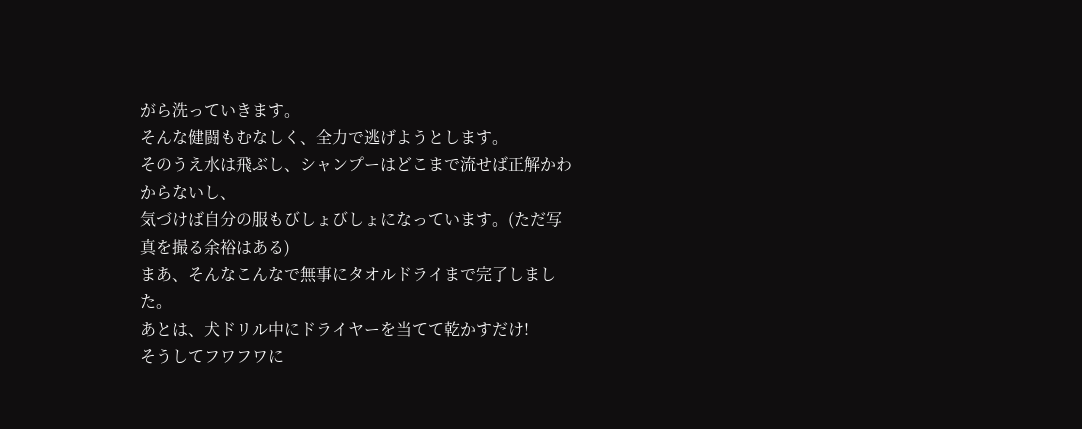がら洗っていきます。
そんな健闘もむなしく、全力で逃げようとします。
そのうえ水は飛ぶし、シャンプーはどこまで流せば正解かわからないし、
気づけば自分の服もびしょびしょになっています。(ただ写真を撮る余裕はある)
まあ、そんなこんなで無事にタオルドライまで完了しました。
あとは、犬ドリル中にドライヤーを当てて乾かすだけ!
そうしてフワフワに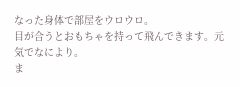なった身体で部屋をウロウロ。
目が合うとおもちゃを持って飛んできます。元気でなにより。
ま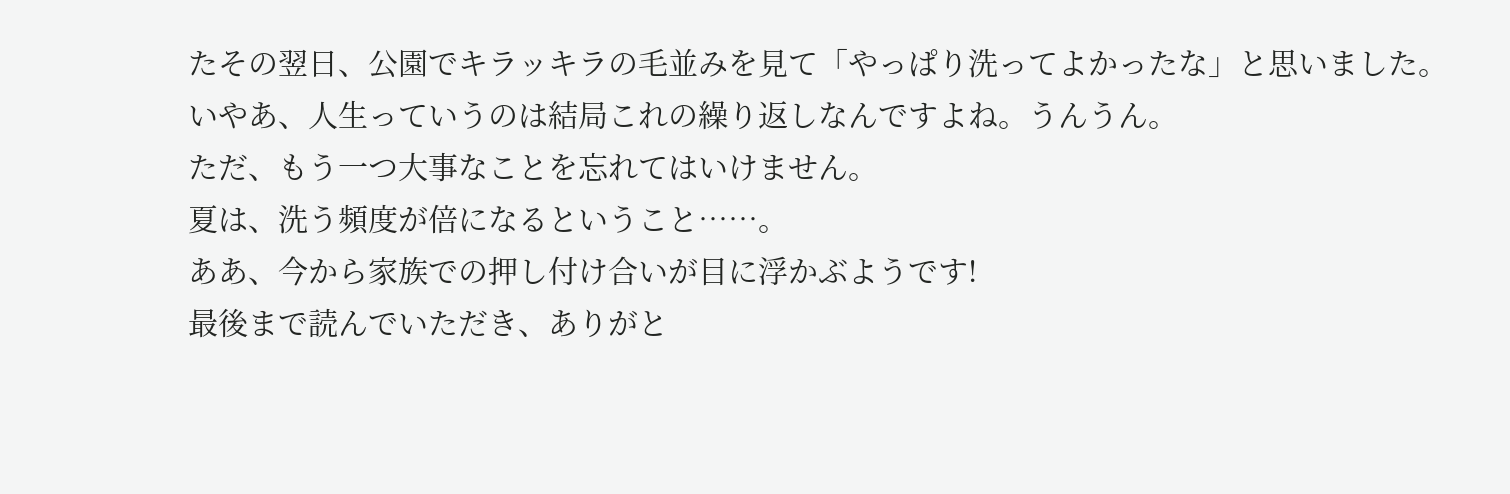たその翌日、公園でキラッキラの毛並みを見て「やっぱり洗ってよかったな」と思いました。
いやあ、人生っていうのは結局これの繰り返しなんですよね。うんうん。
ただ、もう一つ大事なことを忘れてはいけません。
夏は、洗う頻度が倍になるということ……。
ああ、今から家族での押し付け合いが目に浮かぶようです!
最後まで読んでいただき、ありがと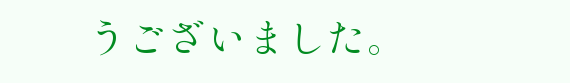うございました。